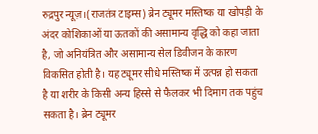रुद्रपुर न्यूज़।(राजतंत्र टाइम्स) ब्रेन ट्यूमर मस्तिष्क या खोपड़ी के अंदर कोशिकाओं या ऊतकों की असामान्य वृद्धि को कहा जाता है, जो अनियंत्रित और असामान्य सेल डिवीजन के कारण विकसित होती है। यह ट्यूमर सीधे मस्तिष्क में उत्पन्न हो सकता है या शरीर के किसी अन्य हिस्से से फैलकर भी दिमाग तक पहुंच सकता है। ब्रेन ट्यूमर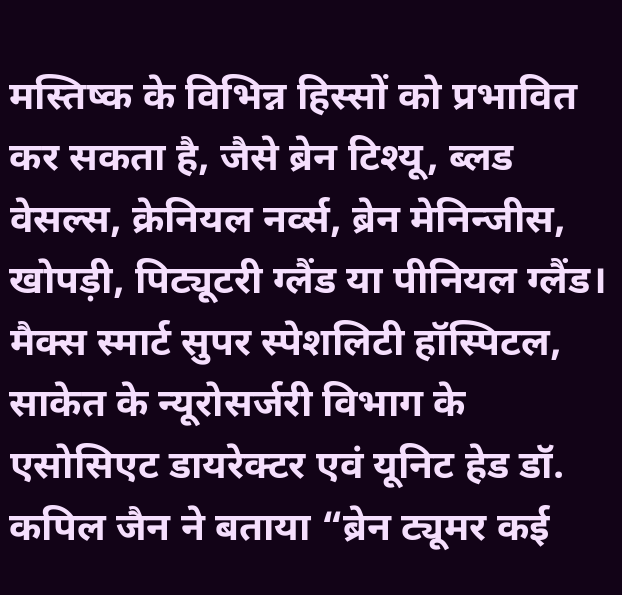मस्तिष्क के विभिन्न हिस्सों को प्रभावित कर सकता है, जैसे ब्रेन टिश्यू, ब्लड वेसल्स, क्रेनियल नर्व्स, ब्रेन मेनिन्जीस, खोपड़ी, पिट्यूटरी ग्लैंड या पीनियल ग्लैंड।
मैक्स स्मार्ट सुपर स्पेशलिटी हॉस्पिटल, साकेत के न्यूरोसर्जरी विभाग के एसोसिएट डायरेक्टर एवं यूनिट हेड डॉ. कपिल जैन ने बताया “ब्रेन ट्यूमर कई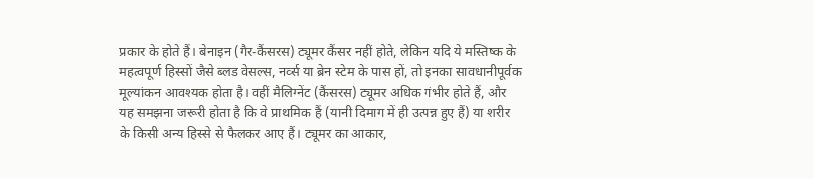प्रकार के होते हैं। बेनाइन (गैर-कैंसरस) ट्यूमर कैंसर नहीं होते, लेकिन यदि ये मस्तिष्क के महत्वपूर्ण हिस्सों जैसे ब्लड वेसल्स, नर्व्स या ब्रेन स्टेम के पास हों, तो इनका सावधानीपूर्वक मूल्यांकन आवश्यक होता है। वहीं मैलिग्नेंट (कैंसरस) ट्यूमर अधिक गंभीर होते हैं, और यह समझना जरूरी होता है कि वे प्राथमिक हैं (यानी दिमाग में ही उत्पन्न हुए हैं) या शरीर के किसी अन्य हिस्से से फैलकर आए हैं। ट्यूमर का आकार,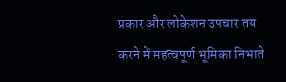प्रकार और लोकेशन उपचार तय करने में महत्वपूर्ण भूमिका निभाते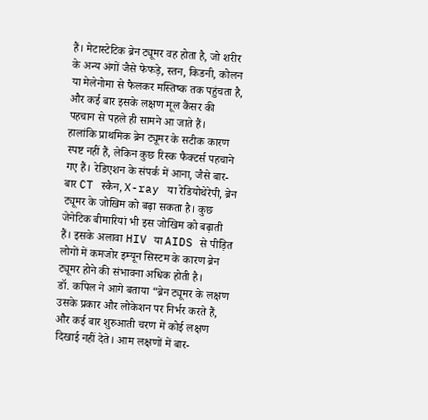हैं। मेटास्टेटिक ब्रेन ट्यूमर वह होता है, जो शरीर के अन्य अंगों जैसे फेफड़े, स्तन, किडनी, कोलन या मेलेनोमा से फैलकर मस्तिष्क तक पहुंचता है, और कई बार इसके लक्षण मूल कैंसर की पहचान से पहले ही सामने आ जाते हैं।
हालांकि प्राथमिक ब्रेन ट्यूमर के सटीक कारण स्पष्ट नहीं हैं, लेकिन कुछ रिस्क फैक्टर्स पहचाने गए हैं। रेडिएशन के संपर्क में आना, जैसे बार-बार CT स्कैन, X-ray या रेडियोथेरेपी, ब्रेन ट्यूमर के जोखिम को बढ़ा सकता है। कुछ जेनेटिक बीमारियां भी इस जोखिम को बढ़ाती हैं। इसके अलावा HIV या AIDS से पीड़ित लोगों में कमजोर इम्यून सिस्टम के कारण ब्रेन ट्यूमर होने की संभावना अधिक होती है।
डॉ. कपिल ने आगे बताया “ब्रेन ट्यूमर के लक्षण उसके प्रकार और लोकेशन पर निर्भर करते हैं, और कई बार शुरुआती चरण में कोई लक्षण दिखाई नहीं देते। आम लक्षणों में बार-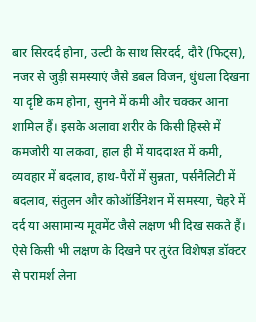बार सिरदर्द होना, उल्टी के साथ सिरदर्द, दौरे (फिट्स), नजर से जुड़ी समस्याएं जैसे डबल विजन, धुंधला दिखना या दृष्टि कम होना, सुनने में कमी और चक्कर आना शामिल हैं। इसके अलावा शरीर के किसी हिस्से में कमजोरी या लकवा, हाल ही में याददाश्त में कमी, व्यवहार में बदलाव, हाथ-पैरों में सुन्नता, पर्सनैलिटी में बदलाव, संतुलन और कोऑर्डिनेशन में समस्या, चेहरे में दर्द या असामान्य मूवमेंट जैसे लक्षण भी दिख सकते हैं। ऐसे किसी भी लक्षण के दिखने पर तुरंत विशेषज्ञ डॉक्टर से परामर्श लेना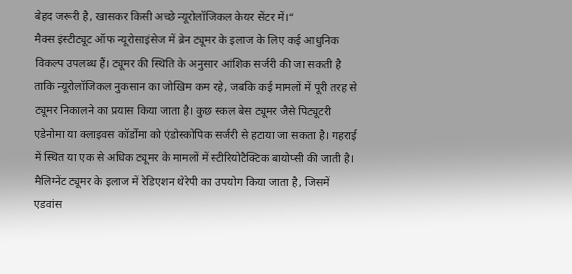बेहद जरूरी है, खासकर किसी अच्छे न्यूरोलॉजिकल केयर सेंटर में।“
मैक्स इंस्टीट्यूट ऑफ न्यूरोसाइंसेज में ब्रेन ट्यूमर के इलाज के लिए कई आधुनिक विकल्प उपलब्ध हैं। ट्यूमर की स्थिति के अनुसार आंशिक सर्जरी की जा सकती है ताकि न्यूरोलॉजिकल नुकसान का जोखिम कम रहे, जबकि कई मामलों में पूरी तरह से ट्यूमर निकालने का प्रयास किया जाता है। कुछ स्कल बेस ट्यूमर जैसे पिट्यूटरी एडेनोमा या क्लाइवस कॉर्डोमा को एंडोस्कोपिक सर्जरी से हटाया जा सकता है। गहराई में स्थित या एक से अधिक ट्यूमर के मामलों में स्टीरियोटैक्टिक बायोप्सी की जाती है।
मैलिग्नेंट ट्यूमर के इलाज में रेडिएशन थेरेपी का उपयोग किया जाता है, जिसमें एडवांस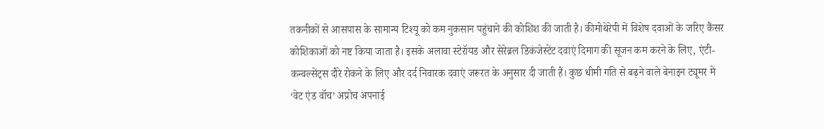तकनीकों से आसपास के सामान्य टिश्यू को कम नुकसान पहुंचाने की कोशिश की जाती है। कीमोथेरेपी में विशेष दवाओं के जरिए कैंसर कोशिकाओं को नष्ट किया जाता है। इसके अलावा स्टेरॉयड और सेरेब्रल डिकंजेस्टेंट दवाएं दिमाग की सूजन कम करने के लिए, एंटी-कन्वल्सेंट्स दौरे रोकने के लिए और दर्द निवारक दवाएं जरूरत के अनुसार दी जाती हैं। कुछ धीमी गति से बढ़ने वाले बेनाइन ट्यूमर में ‘वेट एंड वॉच’ अप्रोच अपनाई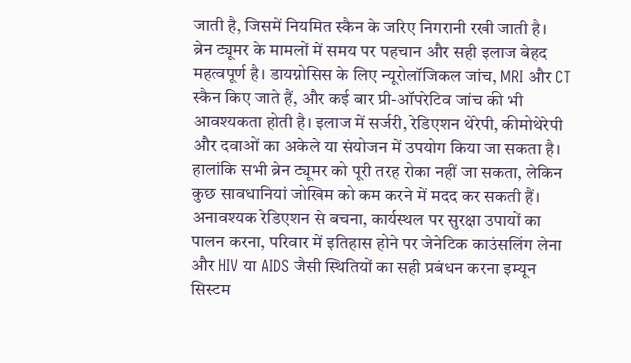जाती है, जिसमें नियमित स्कैन के जरिए निगरानी रखी जाती है।
ब्रेन ट्यूमर के मामलों में समय पर पहचान और सही इलाज बेहद महत्वपूर्ण है। डायग्नोसिस के लिए न्यूरोलॉजिकल जांच, MRI और CT स्कैन किए जाते हैं, और कई बार प्री-ऑपरेटिव जांच की भी आवश्यकता होती है। इलाज में सर्जरी, रेडिएशन थेरेपी, कीमोथेरेपी और दवाओं का अकेले या संयोजन में उपयोग किया जा सकता है।
हालांकि सभी ब्रेन ट्यूमर को पूरी तरह रोका नहीं जा सकता, लेकिन कुछ सावधानियां जोखिम को कम करने में मदद कर सकती हैं। अनावश्यक रेडिएशन से बचना, कार्यस्थल पर सुरक्षा उपायों का पालन करना, परिवार में इतिहास होने पर जेनेटिक काउंसलिंग लेना और HIV या AIDS जैसी स्थितियों का सही प्रबंधन करना इम्यून सिस्टम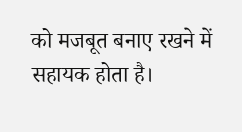को मजबूत बनाए रखने में सहायक होता है।